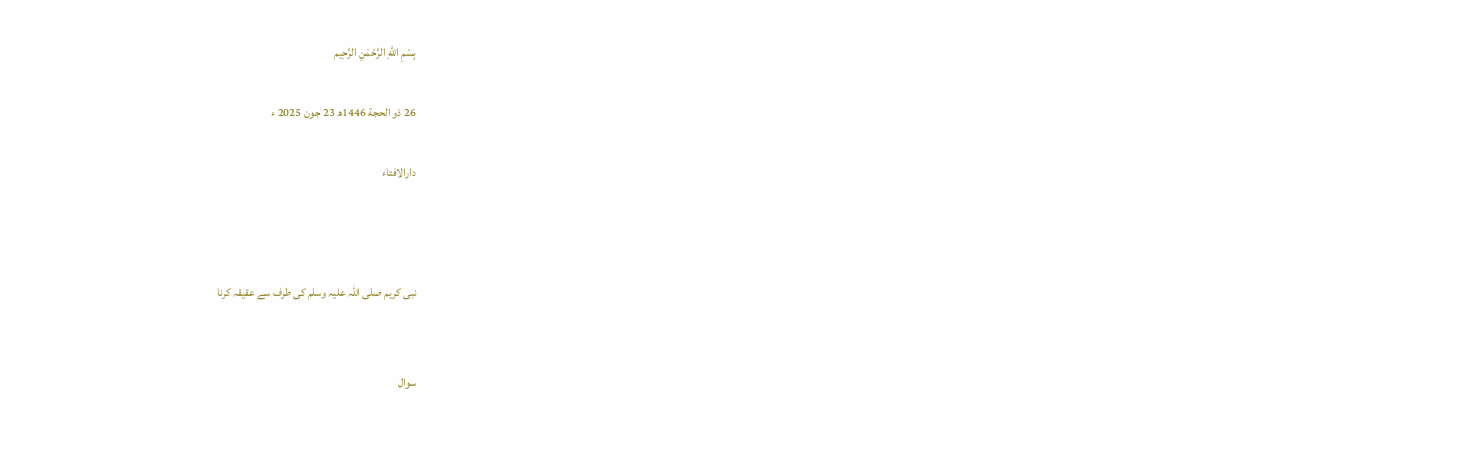بِسْمِ اللَّهِ الرَّحْمَنِ الرَّحِيم

26 ذو الحجة 1446ھ 23 جون 2025 ء

دارالافتاء



نبی کریم صلی اللہ علیہ وسلم کی طرف سے عقیقہ کرنا


سوال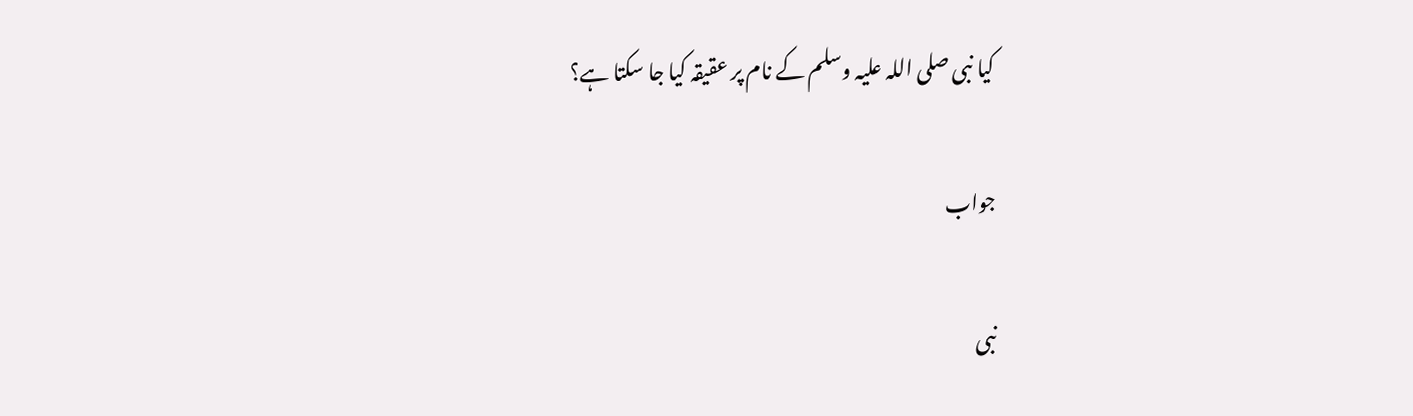کیا نبی صلی اللہ علیہ وسلم کے نام پر عقیقہ کیا جا سکتا ہے؟

جواب

نبی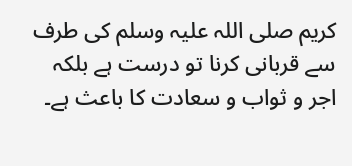کریم صلی اللہ علیہ وسلم کی طرف سے قربانی کرنا تو درست ہے بلکہ  اجر و ثواب و سعادت کا باعث ہے۔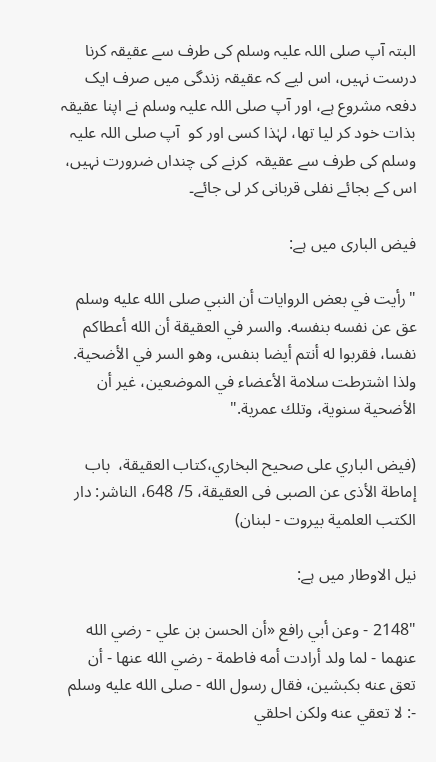البتہ آپ صلی اللہ علیہ وسلم کی طرف سے عقیقہ کرنا درست نہیں، اس لیے کہ عقیقہ زندگی میں صرف ایک دفعہ مشروع ہے، اور آپ صلی اللہ علیہ وسلم نے اپنا عقیقہ بذات خود کر لیا تھا، لہٰذا کسی اور کو  آپ صلی اللہ علیہ وسلم کی طرف سے عقیقہ  کرنے کی چنداں ضرورت نہیں، اس کے بجائے نفلی قربانی کر لی جائے۔

فیض الباری میں ہے:

"رأيت في بعض الروايات أن النبي صلى الله عليه وسلم عق عن نفسه بنفسه. والسر في العقيقة أن الله أعطاكم نفسا، فقربوا له أنتم أيضا بنفس، وهو السر في الأضحية. ولذا اشترطت سلامة الأعضاء في الموضعين، غير أن الأضحية سنوية، وتلك ‌عمرية."

(فيض الباري على صحيح البخاري،كتاب العقيقة،  باب إماطة الأذى عن الصبى فى العقيقة، 5/ 648، الناشر: دار الكتب العلمية بيروت - لبنان)

نیل الاوطار میں ہے:

"2148 - وعن أبي رافع «أن الحسن بن علي - رضي الله عنهما - لما ولد أرادت أمه فاطمة - رضي الله عنها - أن تعق عنه بكبشين، فقال رسول الله - صلى الله عليه وسلم -: لا تعقي عنه ولكن احلقي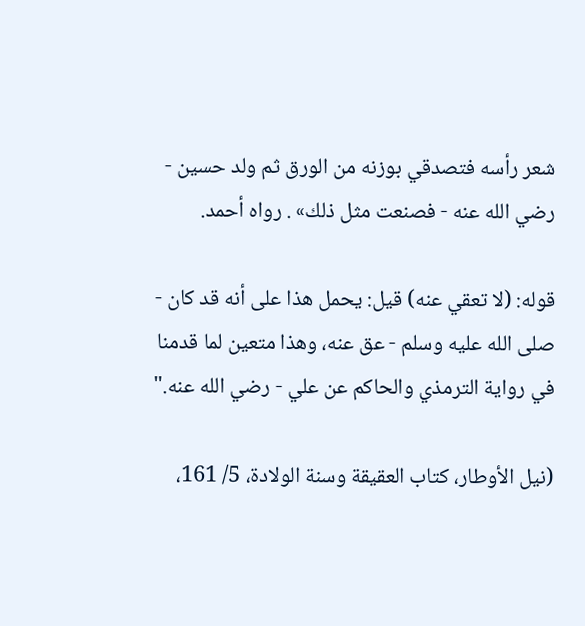شعر رأسه فتصدقي بوزنه من الورق ثم ولد حسين - رضي الله عنه - فصنعت مثل ذلك» . رواه أحمد.

قوله: (لا تعقي عنه) قيل: يحمل هذا على أنه قد كان - صلى الله عليه وسلم - عق عنه، وهذا متعين لما قدمنا في رواية الترمذي والحاكم عن علي - رضي الله عنه."

(نيل الأوطار، كتاب العقيقة وسنة الولادة، 5/ 161،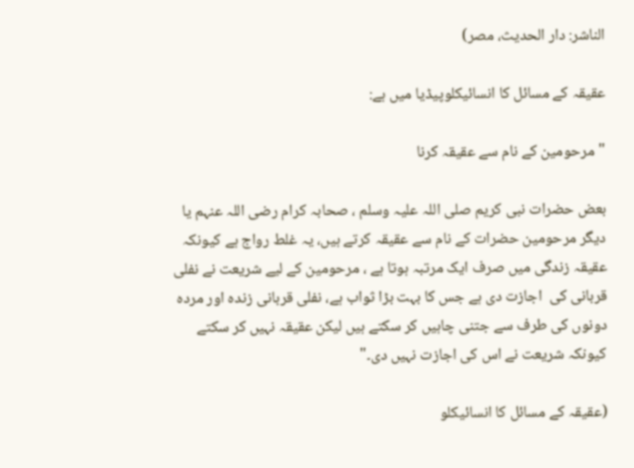الناشر: دار الحديث، مصر)

عقیقہ کے مسائل کا انسائیکلوپیڈیا میں ہے:

"مرحومین کے نام سے عقیقہ کرنا

بعض حضرات نبی کریم صلی اللہ علیہ وسلم ، صحابہ کرام رضی اللہ عنہم یا دیگر مرحومین حضرات کے نام سے عقیقہ کرتے ہیں، یہ غلط رواج ہے کیونکہ عقیقہ زندگی میں صرف ایک مرتبہ ہوتا ہے ، مرحومین کے لیے شریعت نے نفلی قربانی کی  اجازت دی ہے جس کا بہت بڑا ثواب ہے، نفلی قربانی زندہ اور مردہ دونوں کی طرف سے جتنی چاہیں کر سکتے ہیں لیکن عقیقہ نہیں کر سکتے کیونکہ شریعت نے اس کی اجازت نہیں دی۔"

(عقیقہ کے مسائل کا انسائیکلو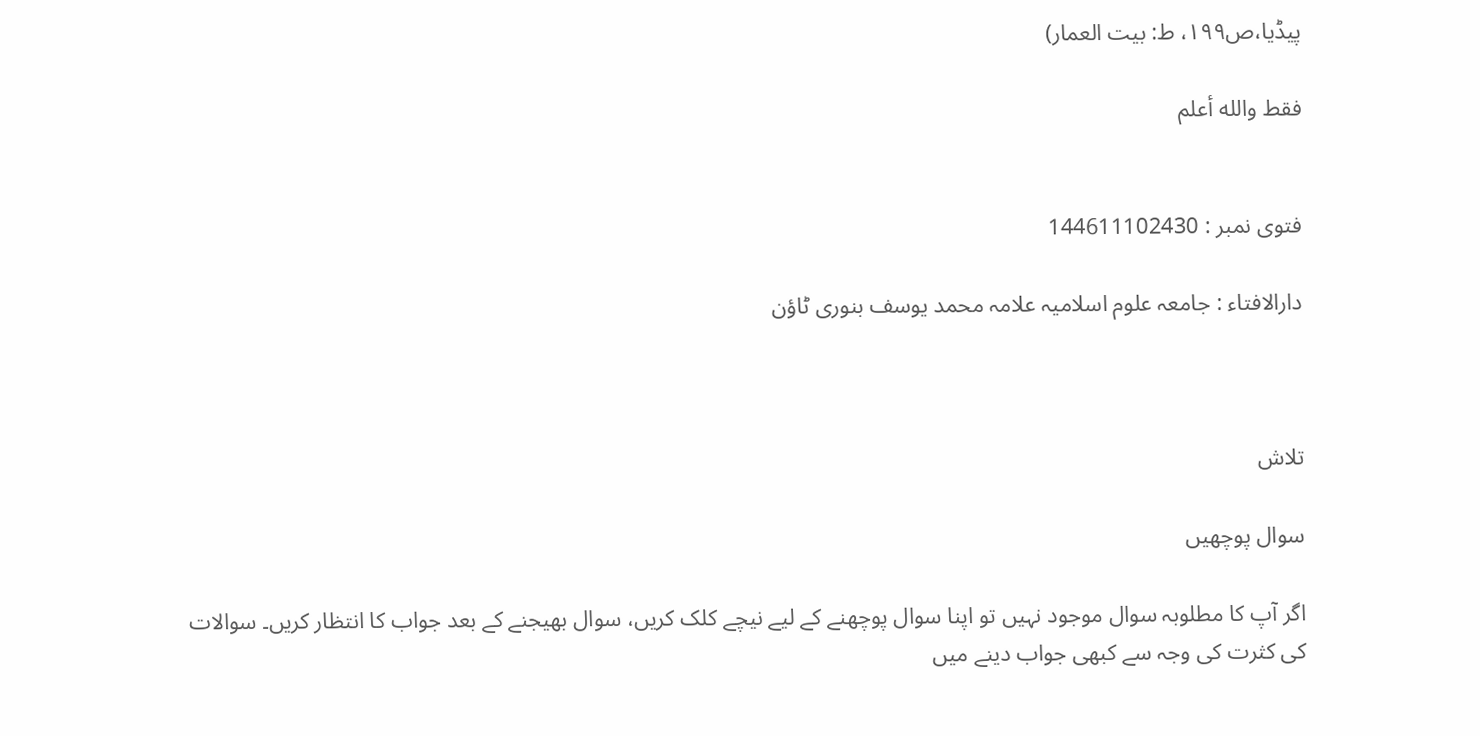پیڈیا،ص۱۹۹، ط: بیت العمار)

فقط والله أعلم


فتوی نمبر : 144611102430

دارالافتاء : جامعہ علوم اسلامیہ علامہ محمد یوسف بنوری ٹاؤن



تلاش

سوال پوچھیں

اگر آپ کا مطلوبہ سوال موجود نہیں تو اپنا سوال پوچھنے کے لیے نیچے کلک کریں، سوال بھیجنے کے بعد جواب کا انتظار کریں۔ سوالات کی کثرت کی وجہ سے کبھی جواب دینے میں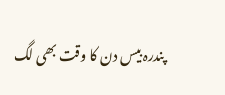پندرہ بیس دن کا وقت بھی لگ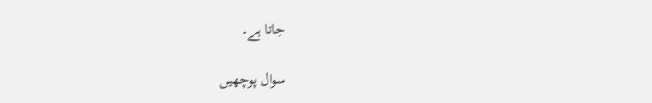جاتا ہے۔

سوال پوچھیں